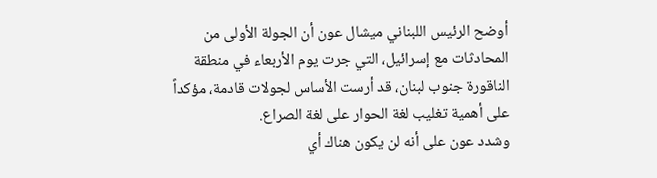أوضح الرئيس اللبناني ميشال عون أن الجولة الأولى من المحادثات مع إسرائيل، التي جرت يوم الأربعاء في منطقة الناقورة جنوب لبنان، قد أرست الأساس لجولات قادمة، مؤكداً على أهمية تغليب لغة الحوار على لغة الصراع.
وشدد عون على أنه لن يكون هناك أي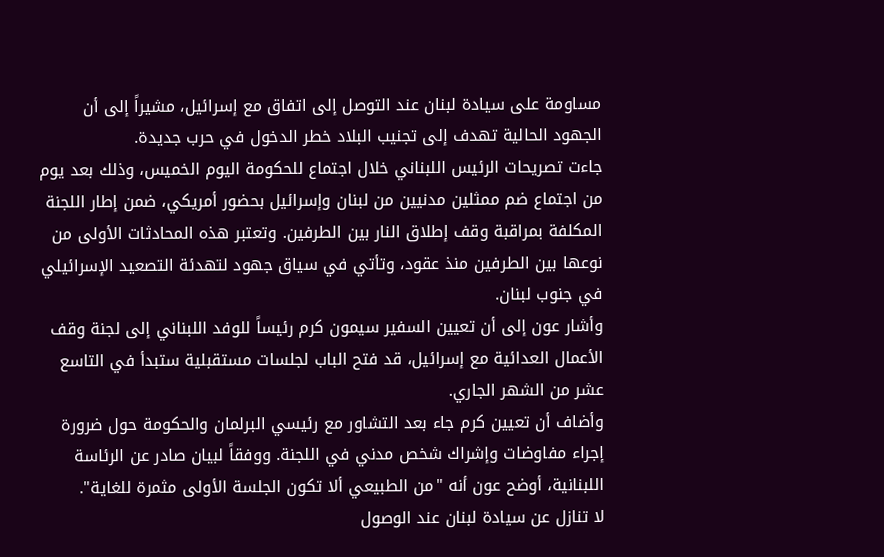مساومة على سيادة لبنان عند التوصل إلى اتفاق مع إسرائيل، مشيراً إلى أن الجهود الحالية تهدف إلى تجنيب البلاد خطر الدخول في حرب جديدة.
جاءت تصريحات الرئيس اللبناني خلال اجتماع للحكومة اليوم الخميس، وذلك بعد يوم من اجتماع ضم ممثلين مدنيين من لبنان وإسرائيل بحضور أمريكي، ضمن إطار اللجنة المكلفة بمراقبة وقف إطلاق النار بين الطرفين. وتعتبر هذه المحادثات الأولى من نوعها بين الطرفين منذ عقود، وتأتي في سياق جهود لتهدئة التصعيد الإسرائيلي في جنوب لبنان.
وأشار عون إلى أن تعيين السفير سيمون كرم رئيساً للوفد اللبناني إلى لجنة وقف الأعمال العدائية مع إسرائيل، قد فتح الباب لجلسات مستقبلية ستبدأ في التاسع عشر من الشهر الجاري.
وأضاف أن تعيين كرم جاء بعد التشاور مع رئيسي البرلمان والحكومة حول ضرورة إجراء مفاوضات وإشراك شخص مدني في اللجنة. ووفقاً لبيان صادر عن الرئاسة اللبنانية، أوضح عون أنه "من الطبيعي ألا تكون الجلسة الأولى مثمرة للغاية".
لا تنازل عن سيادة لبنان عند الوصول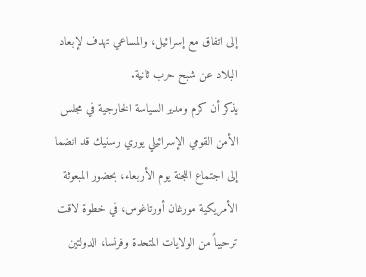إلى اتفاق مع إسرائيل، والمساعي تهدف لإبعاد البلاد عن شبح حرب ثانية.
يذكر أن كرم ومدير السياسة الخارجية في مجلس الأمن القومي الإسرائيلي يوري رسنيك قد انضما إلى اجتماع اللجنة يوم الأربعاء، بحضور المبعوثة الأمريكية مورغان أورتاغوس، في خطوة لاقت ترحيباً من الولايات المتحدة وفرنسا، الدولتين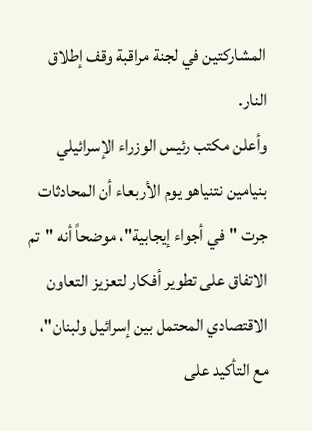المشاركتين في لجنة مراقبة وقف إطلاق النار.
وأعلن مكتب رئيس الوزراء الإسرائيلي بنيامين نتنياهو يوم الأربعاء أن المحادثات جرت "في أجواء إيجابية"، موضحاً أنه "تم الاتفاق على تطوير أفكار لتعزيز التعاون الاقتصادي المحتمل بين إسرائيل ولبنان"، مع التأكيد على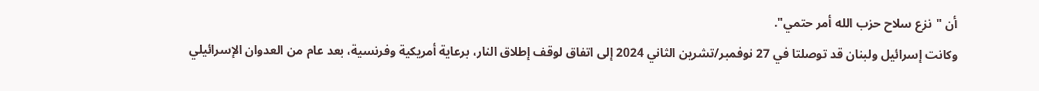أن "نزع سلاح حزب الله أمر حتمي".
وكانت إسرائيل ولبنان قد توصلتا في 27 نوفمبر/تشرين الثاني 2024 إلى اتفاق لوقف إطلاق النار، برعاية أمريكية وفرنسية، بعد عام من العدوان الإسرائيلي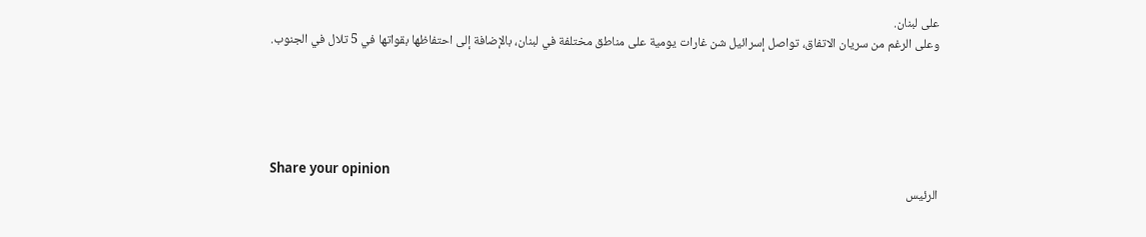على لبنان.
وعلى الرغم من سريان الاتفاق، تواصل إسرائيل شن غارات يومية على مناطق مختلفة في لبنان، بالإضافة إلى احتفاظها بقواتها في 5 تلال في الجنوب.





Share your opinion
الرئيس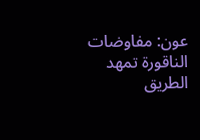عون: مفاوضات الناقورة تمهد الطريق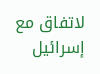لاتفاق مع إسرائيل